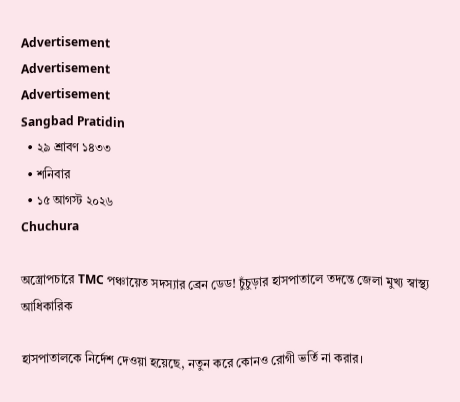Advertisement
Advertisement
Advertisement
Sangbad Pratidin
  • ২৯ শ্রাবণ ১৪৩৩
  • শনিবার
  • ১৫ আগস্ট ২০২৬
Chuchura

অস্ত্রোপচারে TMC পঞ্চায়েত সদস্যার ব্রেন ডেড! চুঁচুড়ার হাসপাতালে তদন্তে জেলা মুখ্য স্বাস্থ্য আধিকারিক

হাসপাতালকে নির্দেশ দেওয়া হয়েছে, নতুন করে কোনও রোগী ভর্তি না করার।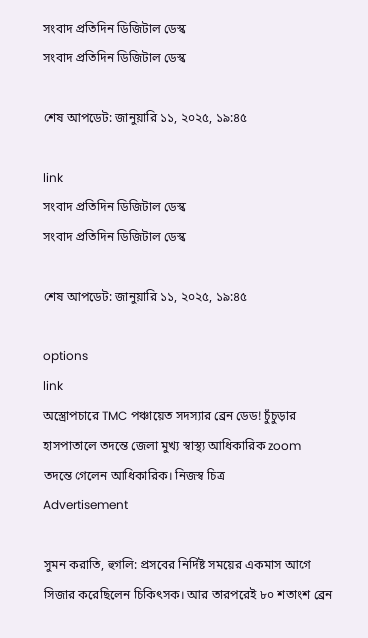সংবাদ প্রতিদিন ডিজিটাল ডেস্ক
সংবাদ প্রতিদিন ডিজিটাল ডেস্ক

শেষ আপডেট: জানুয়ারি ১১, ২০২৫, ১৯:৪৫

link
সংবাদ প্রতিদিন ডিজিটাল ডেস্ক
সংবাদ প্রতিদিন ডিজিটাল ডেস্ক

শেষ আপডেট: জানুয়ারি ১১, ২০২৫, ১৯:৪৫

options
link
অস্ত্রোপচারে TMC পঞ্চায়েত সদস্যার ব্রেন ডেড! চুঁচুড়ার হাসপাতালে তদন্তে জেলা মুখ্য স্বাস্থ্য আধিকারিক zoom
তদন্তে গেলেন আধিকারিক। নিজস্ব চিত্র
Advertisement

সুমন করাতি, হুগলি: প্রসবের নির্দিষ্ট সময়ের একমাস আগে সিজার করেছিলেন চিকিৎসক। আর তারপরেই ৮০ শতাংশ ব্রেন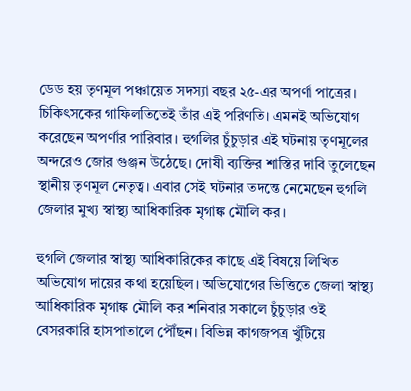ডেড হয় তৃণমূল পঞ্চায়েত সদস্যা বছর ২৫-এর অপর্ণা পাত্রের। চিকিৎসকের গাফিলতিতেই তাঁর এই পরিণতি। এমনই অভিযোগ করেছেন অপর্ণার পারিবার। হুগলির চুঁচুড়ার এই ঘটনায় তৃণমূলের অন্দরেও জোর গুঞ্জন উঠেছে। দোষী ব্যক্তির শাস্তির দাবি তুলেছেন স্থানীয় তৃণমূল নেতৃত্ব। এবার সেই ঘটনার তদন্তে নেমেছেন হুগলি জেলার মুখ্য স্বাস্থ্য আধিকারিক মৃগাঙ্ক মৌলি কর।

হুগলি জেলার স্বাস্থ্য আধিকারিকের কাছে এই বিষয়ে লিখিত অভিযোগ দায়ের কথা হয়েছিল। অভিযোগের ভিত্তিতে জেলা স্বাস্থ্য আধিকারিক মৃগাঙ্ক মৌলি কর শনিবার সকালে চুঁচুড়ার ওই বেসরকারি হাসপাতালে পৌঁছন। বিভিন্ন কাগজপত্র খুঁটিয়ে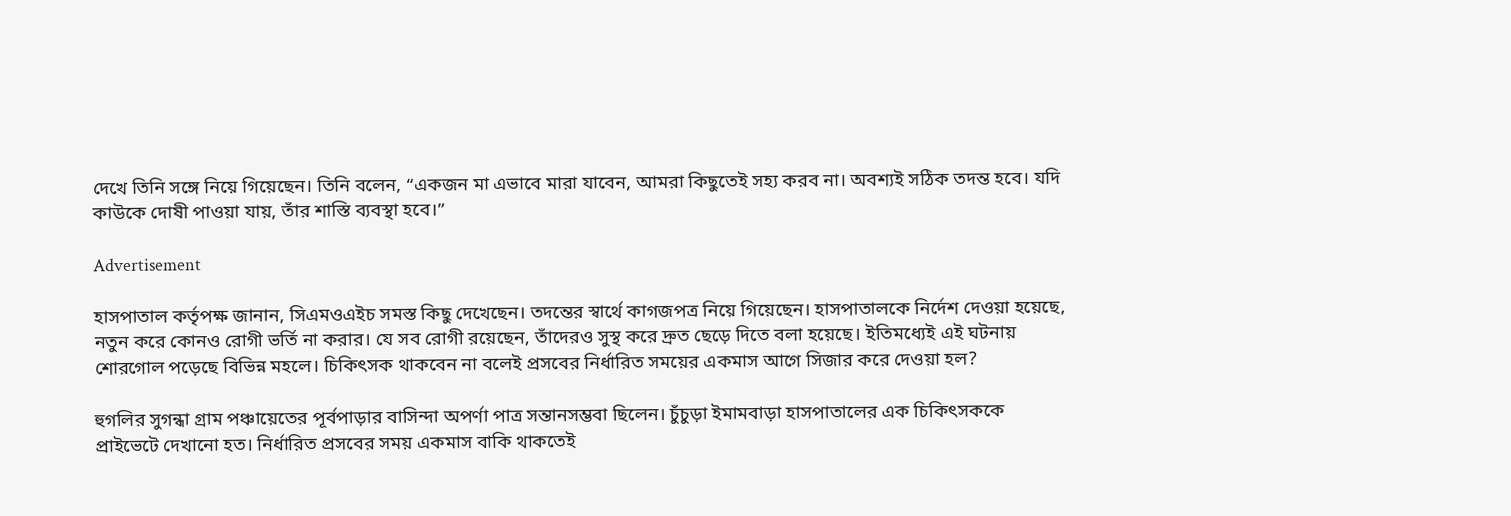দেখে তিনি সঙ্গে নিয়ে গিয়েছেন। তিনি বলেন, “একজন মা এভাবে মারা যাবেন, আমরা কিছুতেই সহ্য করব না। অবশ্যই সঠিক তদন্ত হবে। যদি কাউকে দোষী পাওয়া যায়, তাঁর শাস্তি ব্যবস্থা হবে।”

Advertisement

হাসপাতাল কর্তৃপক্ষ জানান, সিএমওএইচ সমস্ত কিছু দেখেছেন। তদন্তের স্বার্থে কাগজপত্র নিয়ে গিয়েছেন। হাসপাতালকে নির্দেশ দেওয়া হয়েছে, নতুন করে কোনও রোগী ভর্তি না করার। যে সব রোগী রয়েছেন, তাঁদেরও সুস্থ করে দ্রুত ছেড়ে দিতে বলা হয়েছে। ইতিমধ্যেই এই ঘটনায় শোরগোল পড়েছে বিভিন্ন মহলে। চিকিৎসক থাকবেন না বলেই প্রসবের নির্ধারিত সময়ের একমাস আগে সিজার করে দেওয়া হল?

হুগলির সুগন্ধা গ্রাম পঞ্চায়েতের পূর্বপাড়ার বাসিন্দা অপর্ণা পাত্র সন্তানসম্ভবা ছিলেন। চুঁচুড়া ইমামবাড়া হাসপাতালের এক চিকিৎসককে প্রাইভেটে দেখানো হত। নির্ধারিত প্রসবের সময় একমাস বাকি থাকতেই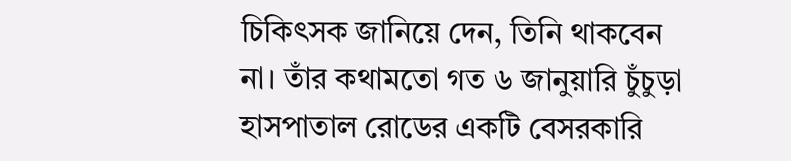চিকিৎসক জানিয়ে দেন, তিনি থাকবেন না। তাঁর কথামতো গত ৬ জানুয়ারি চুঁচুড়া হাসপাতাল রোডের একটি বেসরকারি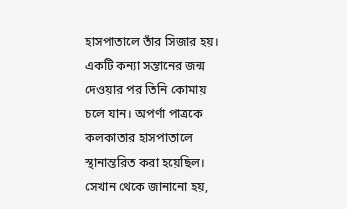হাসপাতালে তাঁর সিজার হয়। একটি কন্যা সন্তানের জন্ম দেওয়ার পর তিনি কোমায় চলে যান। অপর্ণা পাত্রকে কলকাতার হাসপাতালে স্থানান্তরিত করা হয়েছিল। সেখান থেকে জানানো হয়,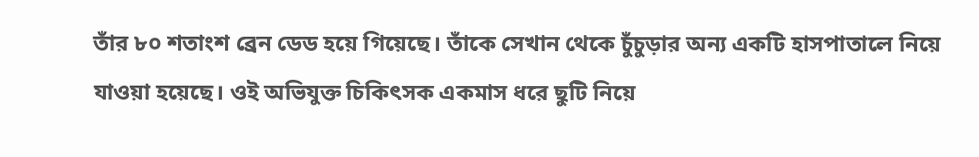তাঁর ৮০ শতাংশ ব্রেন ডেড হয়ে গিয়েছে। তাঁকে সেখান থেকে চুঁচুড়ার অন্য একটি হাসপাতালে নিয়ে যাওয়া হয়েছে। ওই অভিযুক্ত চিকিৎসক একমাস ধরে ছুটি নিয়ে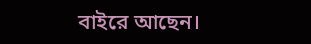বাইরে আছেন।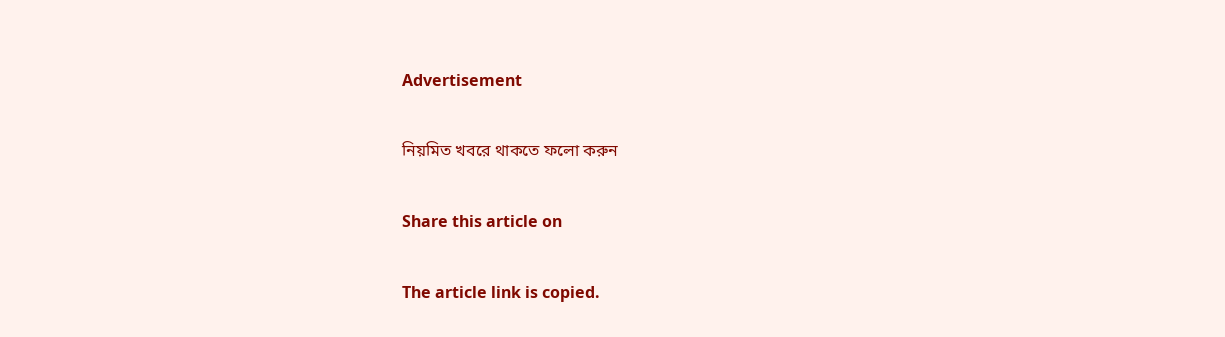Advertisement

নিয়মিত খবরে থাকতে ফলো করুন

Share this article on

The article link is copied.